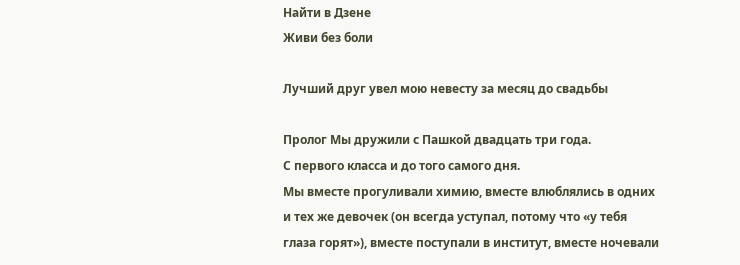Найти в Дзене
Живи без боли

Лучший друг увел мою невесту за месяц до свадьбы

Пролог Мы дружили с Пашкой двадцать три года.
С первого класса и до того самого дня.
Мы вместе прогуливали химию, вместе влюблялись в одних и тех же девочек (он всегда уступал, потому что «у тебя глаза горят»), вместе поступали в институт, вместе ночевали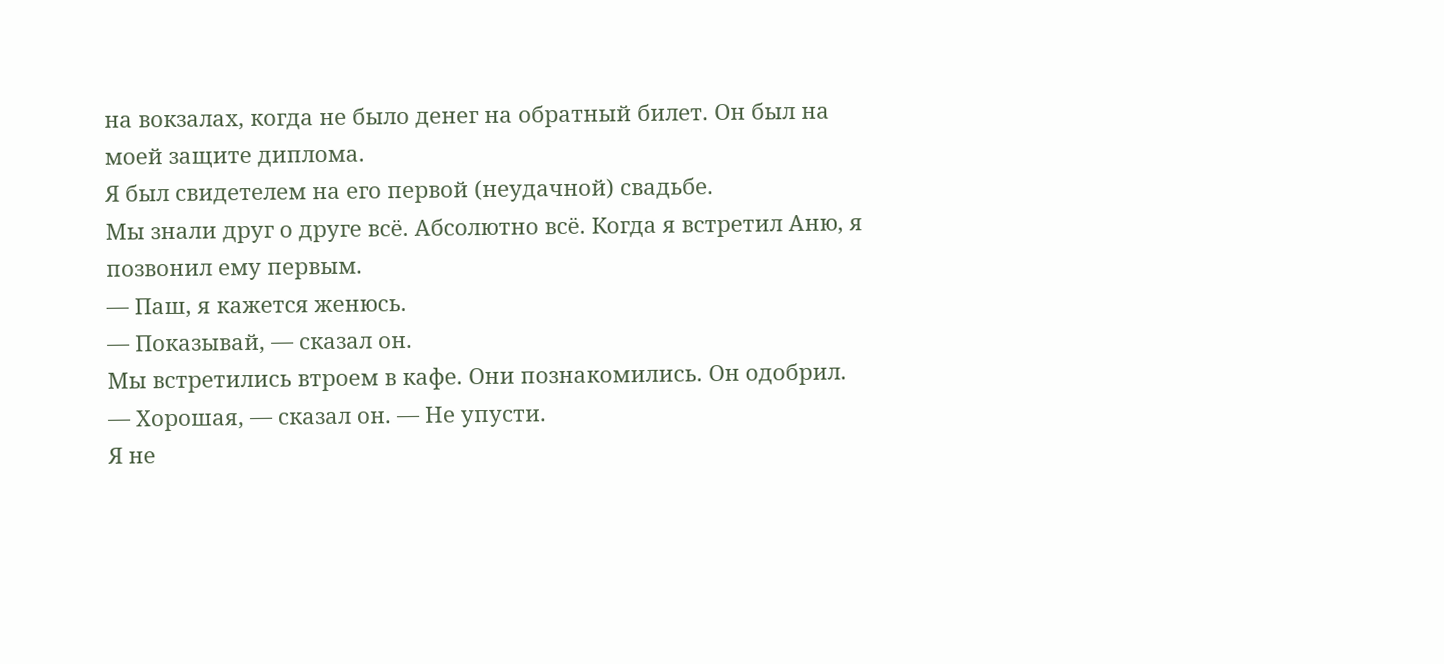на вокзалах, когда не было денег на обратный билет. Он был на моей защите диплома.
Я был свидетелем на его первой (неудачной) свадьбе.
Мы знали друг о друге всё. Абсолютно всё. Когда я встретил Аню, я позвонил ему первым.
— Паш, я кажется женюсь.
— Показывай, — сказал он.
Мы встретились втроем в кафе. Они познакомились. Он одобрил.
— Хорошая, — сказал он. — Не упусти.
Я не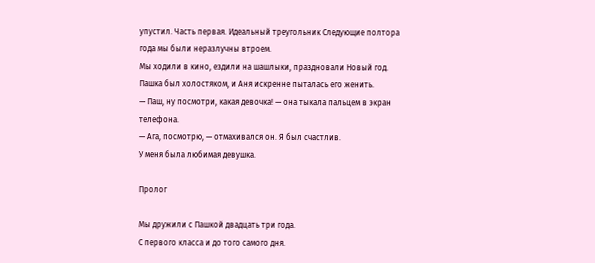упустил. Часть первая. Идеальный треугольник Следующие полтора года мы были неразлучны втроем.
Мы ходили в кино, ездили на шашлыки, праздновали Новый год. Пашка был холостяком, и Аня искренне пыталась его женить.
— Паш, ну посмотри, какая девочка! — она тыкала пальцем в экран телефона.
— Ага, посмотрю, — отмахивался он. Я был счастлив.
У меня была любимая девушка.

Пролог

Мы дружили с Пашкой двадцать три года.
С первого класса и до того самого дня.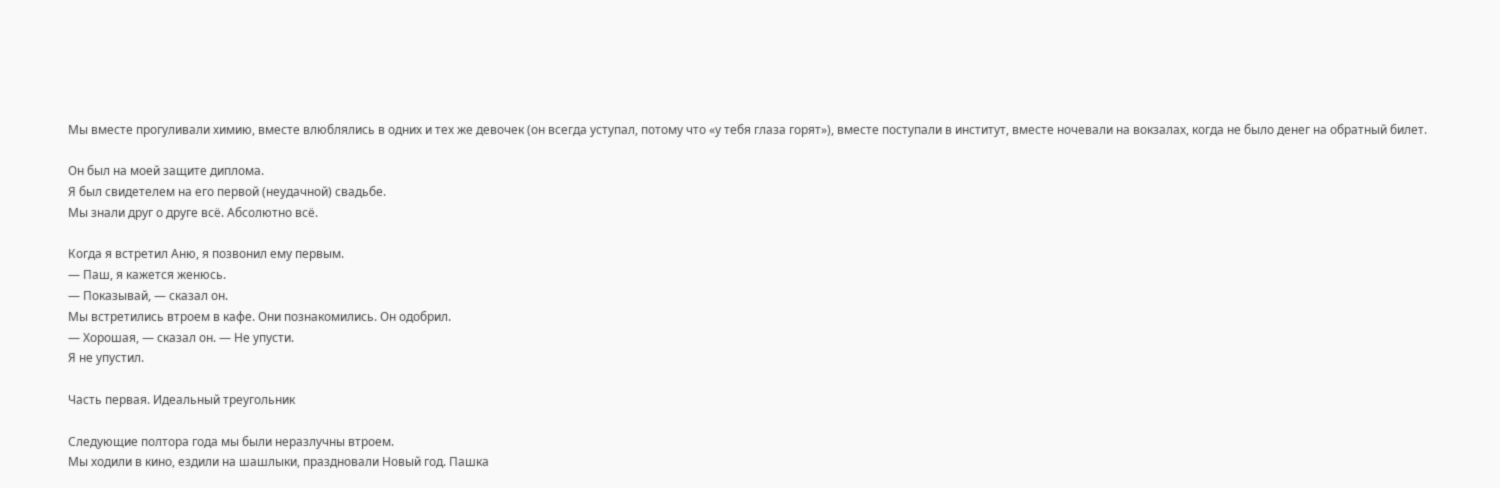Мы вместе прогуливали химию, вместе влюблялись в одних и тех же девочек (он всегда уступал, потому что «у тебя глаза горят»), вместе поступали в институт, вместе ночевали на вокзалах, когда не было денег на обратный билет.

Он был на моей защите диплома.
Я был свидетелем на его первой (неудачной) свадьбе.
Мы знали друг о друге всё. Абсолютно всё.

Когда я встретил Аню, я позвонил ему первым.
— Паш, я кажется женюсь.
— Показывай, — сказал он.
Мы встретились втроем в кафе. Они познакомились. Он одобрил.
— Хорошая, — сказал он. — Не упусти.
Я не упустил.

Часть первая. Идеальный треугольник

Следующие полтора года мы были неразлучны втроем.
Мы ходили в кино, ездили на шашлыки, праздновали Новый год. Пашка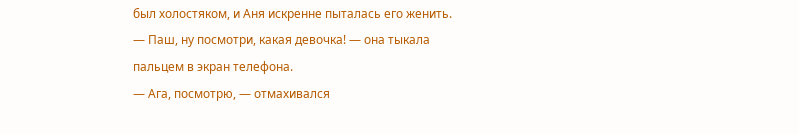был холостяком, и Аня искренне пыталась его женить.
— Паш, ну посмотри, какая девочка! — она тыкала пальцем в экран телефона.
— Ага, посмотрю, — отмахивался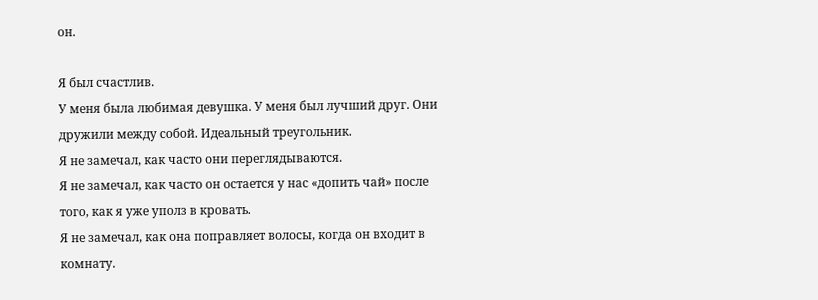он.

Я был счастлив.
У меня была любимая девушка. У меня был лучший друг. Они дружили между собой. Идеальный треугольник.
Я не замечал, как часто они переглядываются.
Я не замечал, как часто он остается у нас «допить чай» после того, как я уже уполз в кровать.
Я не замечал, как она поправляет волосы, когда он входит в комнату.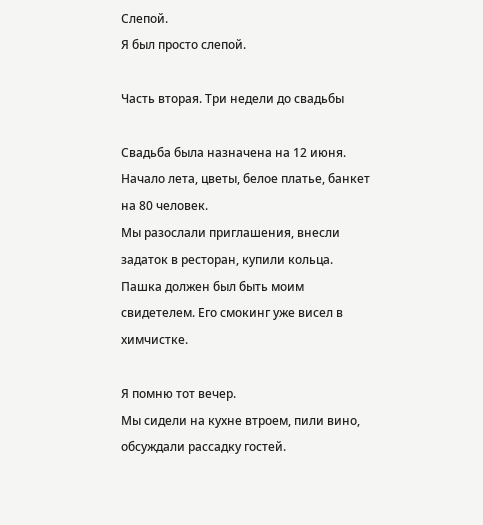Слепой.
Я был просто слепой.

Часть вторая. Три недели до свадьбы

Свадьба была назначена на 12 июня.
Начало лета, цветы, белое платье, банкет на 80 человек.
Мы разослали приглашения, внесли задаток в ресторан, купили кольца.
Пашка должен был быть моим свидетелем. Его смокинг уже висел в химчистке.

Я помню тот вечер.
Мы сидели на кухне втроем, пили вино, обсуждали рассадку гостей.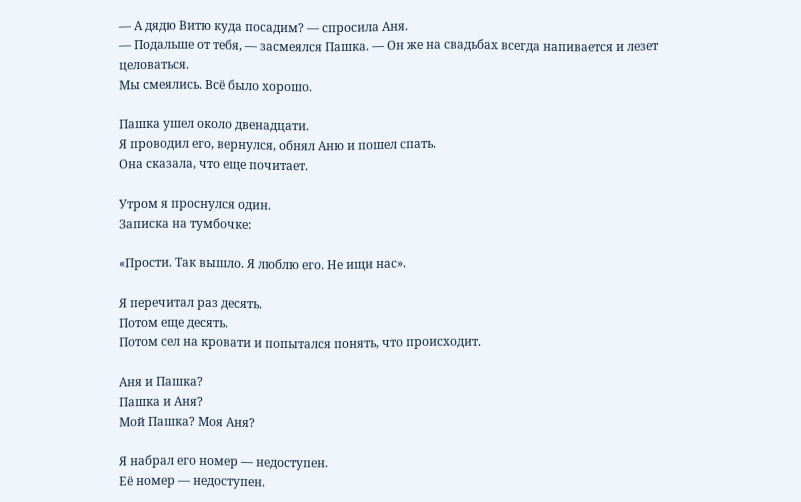— А дядю Витю куда посадим? — спросила Аня.
— Подальше от тебя, — засмеялся Пашка. — Он же на свадьбах всегда напивается и лезет целоваться.
Мы смеялись. Всё было хорошо.

Пашка ушел около двенадцати.
Я проводил его, вернулся, обнял Аню и пошел спать.
Она сказала, что еще почитает.

Утром я проснулся один.
Записка на тумбочке:

«Прости. Так вышло. Я люблю его. Не ищи нас».

Я перечитал раз десять.
Потом еще десять.
Потом сел на кровати и попытался понять, что происходит.

Аня и Пашка?
Пашка и Аня?
Мой Пашка? Моя Аня?

Я набрал его номер — недоступен.
Её номер — недоступен.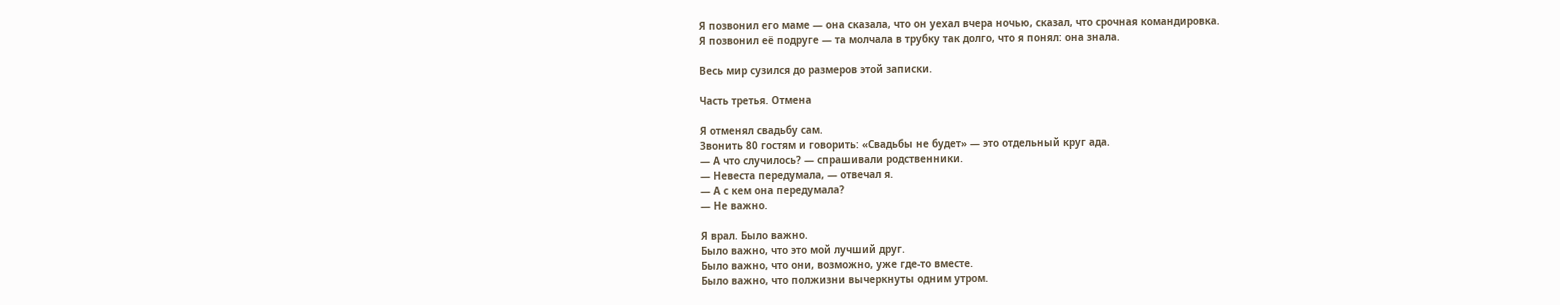Я позвонил его маме — она сказала, что он уехал вчера ночью, сказал, что срочная командировка.
Я позвонил её подруге — та молчала в трубку так долго, что я понял: она знала.

Весь мир сузился до размеров этой записки.

Часть третья. Отмена

Я отменял свадьбу сам.
Звонить 80 гостям и говорить: «Свадьбы не будет» — это отдельный круг ада.
— А что случилось? — спрашивали родственники.
— Невеста передумала, — отвечал я.
— А с кем она передумала?
— Не важно.

Я врал. Было важно.
Было важно, что это мой лучший друг.
Было важно, что они, возможно, уже где-то вместе.
Было важно, что полжизни вычеркнуты одним утром.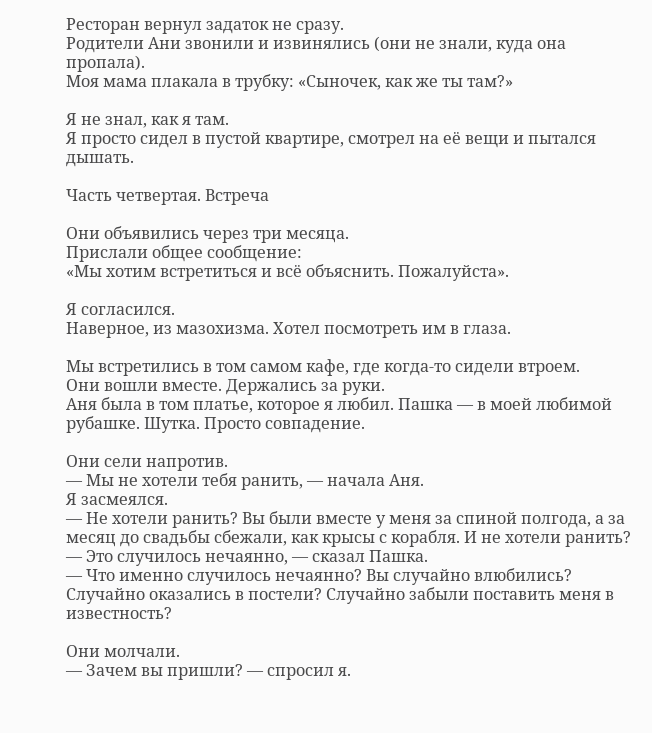Ресторан вернул задаток не сразу.
Родители Ани звонили и извинялись (они не знали, куда она пропала).
Моя мама плакала в трубку: «Сыночек, как же ты там?»

Я не знал, как я там.
Я просто сидел в пустой квартире, смотрел на её вещи и пытался дышать.

Часть четвертая. Встреча

Они объявились через три месяца.
Прислали общее сообщение:
«Мы хотим встретиться и всё объяснить. Пожалуйста».

Я согласился.
Наверное, из мазохизма. Хотел посмотреть им в глаза.

Мы встретились в том самом кафе, где когда-то сидели втроем.
Они вошли вместе. Держались за руки.
Аня была в том платье, которое я любил. Пашка — в моей любимой рубашке. Шутка. Просто совпадение.

Они сели напротив.
— Мы не хотели тебя ранить, — начала Аня.
Я засмеялся.
— Не хотели ранить? Вы были вместе у меня за спиной полгода, а за месяц до свадьбы сбежали, как крысы с корабля. И не хотели ранить?
— Это случилось нечаянно, — сказал Пашка.
— Что именно случилось нечаянно? Вы случайно влюбились? Случайно оказались в постели? Случайно забыли поставить меня в известность?

Они молчали.
— Зачем вы пришли? — спросил я.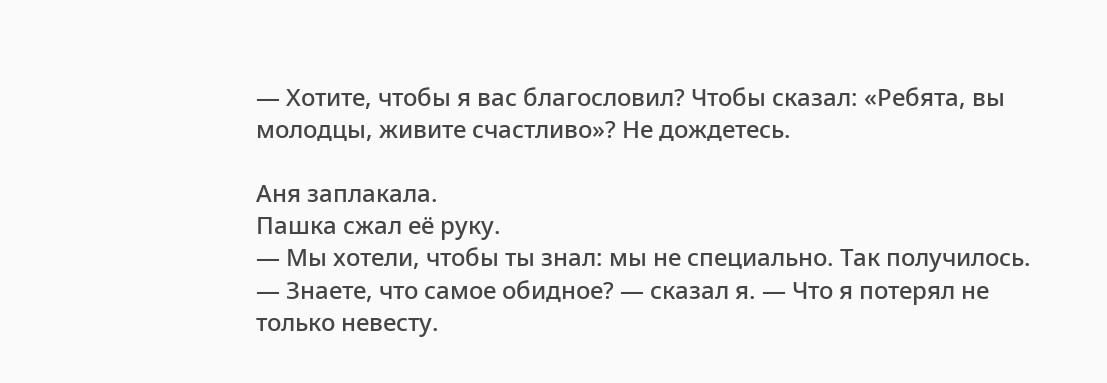— Хотите, чтобы я вас благословил? Чтобы сказал: «Ребята, вы молодцы, живите счастливо»? Не дождетесь.

Аня заплакала.
Пашка сжал её руку.
— Мы хотели, чтобы ты знал: мы не специально. Так получилось.
— Знаете, что самое обидное? — сказал я. — Что я потерял не только невесту.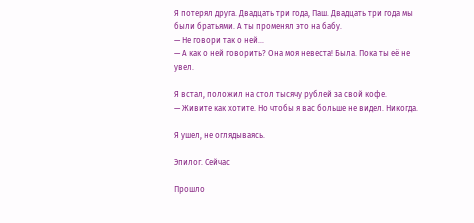Я потерял друга. Двадцать три года, Паш. Двадцать три года мы были братьями. А ты променял это на бабу.
— Не говори так о ней...
— А как о ней говорить? Она моя невеста! Была. Пока ты её не увел.

Я встал, положил на стол тысячу рублей за свой кофе.
— Живите как хотите. Но чтобы я вас больше не видел. Никогда.

Я ушел, не оглядываясь.

Эпилог. Сейчас

Прошло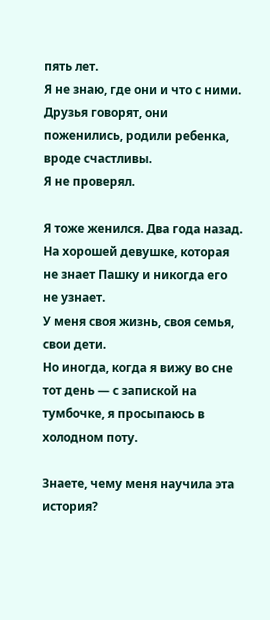пять лет.
Я не знаю, где они и что с ними.
Друзья говорят, они поженились, родили ребенка, вроде счастливы.
Я не проверял.

Я тоже женился. Два года назад. На хорошей девушке, которая не знает Пашку и никогда его не узнает.
У меня своя жизнь, своя семья, свои дети.
Но иногда, когда я вижу во сне тот день — с запиской на тумбочке, я просыпаюсь в холодном поту.

Знаете, чему меня научила эта история?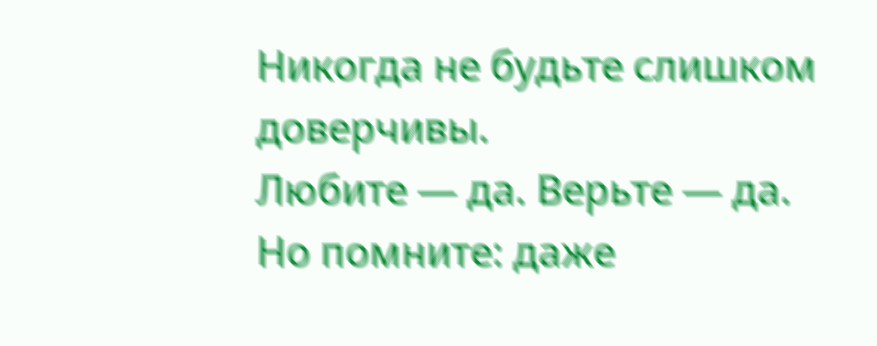Никогда не будьте слишком доверчивы.
Любите — да. Верьте — да.
Но помните: даже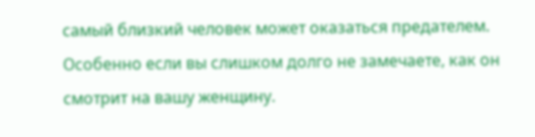самый близкий человек может оказаться предателем.
Особенно если вы слишком долго не замечаете, как он смотрит на вашу женщину.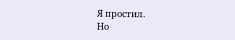Я простил.
Но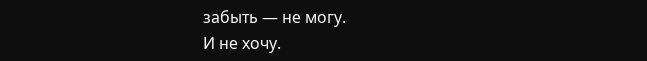забыть — не могу.
И не хочу.